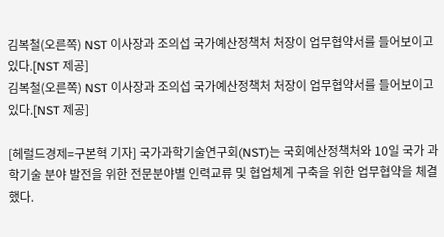김복철(오른쪽) NST 이사장과 조의섭 국가예산정책처 처장이 업무협약서를 들어보이고 있다.[NST 제공]
김복철(오른쪽) NST 이사장과 조의섭 국가예산정책처 처장이 업무협약서를 들어보이고 있다.[NST 제공]

[헤럴드경제=구본혁 기자] 국가과학기술연구회(NST)는 국회예산정책처와 10일 국가 과학기술 분야 발전을 위한 전문분야별 인력교류 및 협업체계 구축을 위한 업무협약을 체결했다.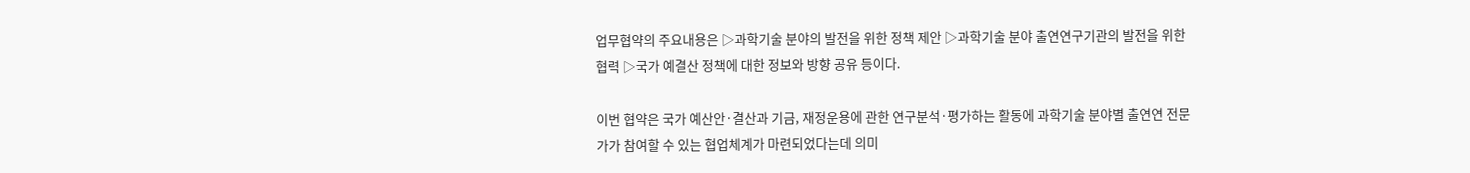업무협약의 주요내용은 ▷과학기술 분야의 발전을 위한 정책 제안 ▷과학기술 분야 출연연구기관의 발전을 위한 협력 ▷국가 예결산 정책에 대한 정보와 방향 공유 등이다.

이번 협약은 국가 예산안·결산과 기금, 재정운용에 관한 연구분석·평가하는 활동에 과학기술 분야별 출연연 전문가가 참여할 수 있는 협업체계가 마련되었다는데 의미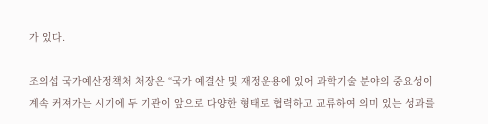가 있다.

조의섭 국가예산정책처 처장은 “국가 예결산 및 재정운용에 있어 과학기술 분야의 중요성이 계속 커져가는 시기에 두 기관이 앞으로 다양한 형태로 협력하고 교류하여 의미 있는 성과를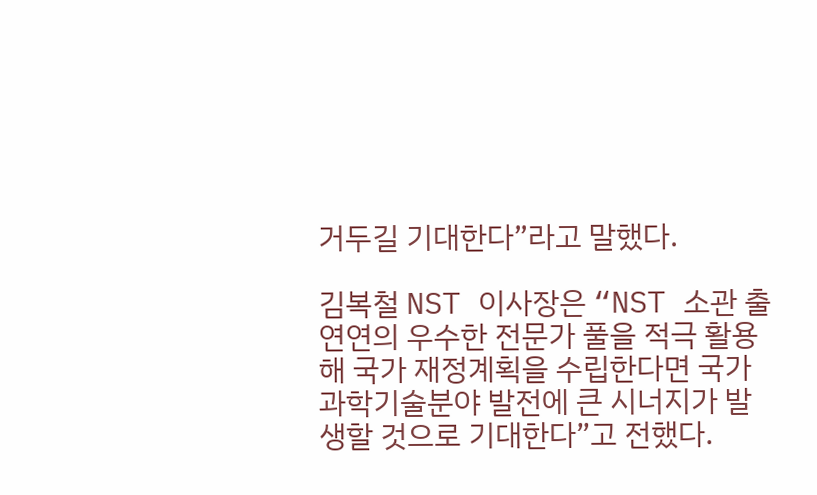거두길 기대한다”라고 말했다.

김복철 NST 이사장은 “NST 소관 출연연의 우수한 전문가 풀을 적극 활용해 국가 재정계획을 수립한다면 국가 과학기술분야 발전에 큰 시너지가 발생할 것으로 기대한다”고 전했다.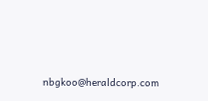nbgkoo@heraldcorp.com